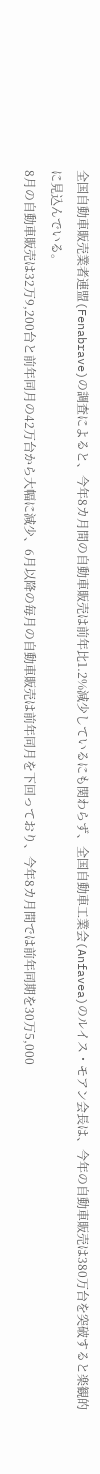全国自動車販売業者連盟(Fenabrave)の調査によると、今年8カ月間の自動車販売は前年比1.2%減少しているにも関わらず、全国自動車工業会(Anfavea)のルイス・モアン会長は、今年の自動車販売は380万台を突破すると楽観的に見込んでいる。
8月の自動車販売は32万9,200台と前年同月の42万台から大幅に減少、6月以降の毎月の自動車販売は前年同月を下回っており、今年8カ月間では前年同期を30万5,000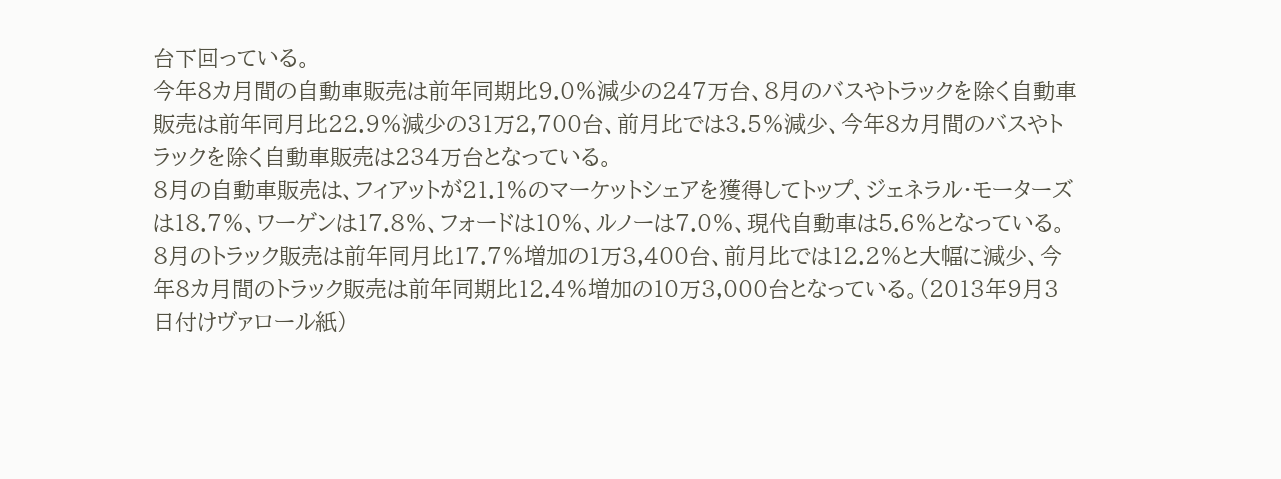台下回っている。
今年8カ月間の自動車販売は前年同期比9.0%減少の247万台、8月のバスやトラックを除く自動車販売は前年同月比22.9%減少の31万2,700台、前月比では3.5%減少、今年8カ月間のバスやトラックを除く自動車販売は234万台となっている。
8月の自動車販売は、フィアットが21.1%のマーケットシェアを獲得してトップ、ジェネラル・モーターズは18.7%、ワーゲンは17.8%、フォードは10%、ルノーは7.0%、現代自動車は5.6%となっている。
8月のトラック販売は前年同月比17.7%増加の1万3,400台、前月比では12.2%と大幅に減少、今年8カ月間のトラック販売は前年同期比12.4%増加の10万3,000台となっている。(2013年9月3日付けヴァロール紙)